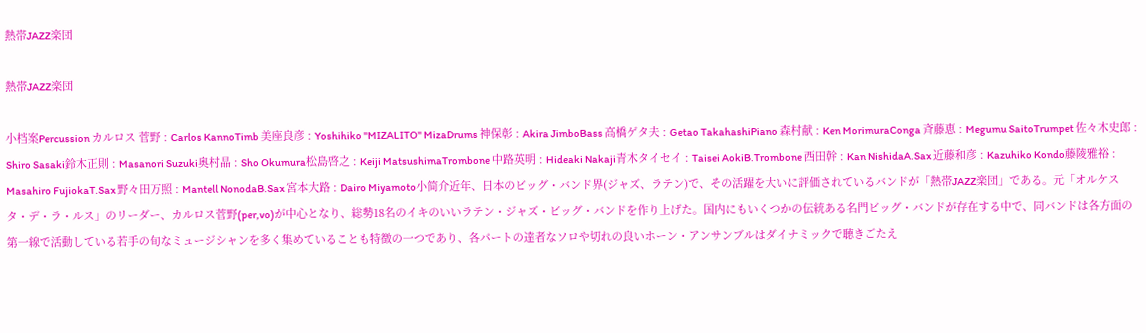熱帯JAZZ楽団

熱帯JAZZ楽団

小档案Percussion カルロス 菅野 : Carlos KannoTimb 美座良彦 : Yoshihiko "MIZALITO" MizaDrums 神保彰 : Akira JimboBass 高橋ゲタ夫 : Getao TakahashiPiano 森村献 : Ken MorimuraConga 斉藤恵 : Megumu SaitoTrumpet 佐々木史郎 : Shiro Sasaki鈴木正則 : Masanori Suzuki奥村晶 : Sho Okumura松島啓之 : Keiji MatsushimaTrombone 中路英明 : Hideaki Nakaji青木タイセイ : Taisei AokiB.Trombone 西田幹 : Kan NishidaA.Sax 近藤和彦 : Kazuhiko Kondo藤陵雅裕 : Masahiro FujiokaT.Sax 野々田万照 : Mantell NonodaB.Sax 宮本大路 : Dairo Miyamoto小简介近年、日本のビッグ・バンド界(ジャズ、ラテン)で、その活躍を大いに評価されているバンドが「熱帯JAZZ楽団」である。元「オルケスタ・デ・ラ・ルス」のリーダー、カルロス菅野(per,vo)が中心となり、総勢18名のイキのいいラテン・ジャズ・ビッグ・バンドを作り上げた。国内にもいくつかの伝統ある名門ビッグ・バンドが存在する中で、同バンドは各方面の第一線で活動している若手の旬なミュージシャンを多く集めていることも特徴の一つであり、各パートの達者なソロや切れの良いホーン・アンサンブルはダイナミックで聴きごたえ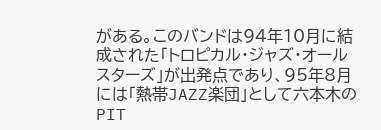がある。このバンドは94年10月に結成された「トロピカル・ジャズ・オールスターズ」が出発点であり、95年8月には「熱帯JAZZ楽団」として六本木のPIT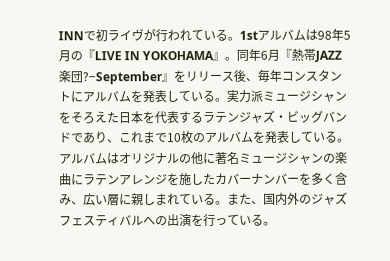INNで初ライヴが行われている。1stアルバムは98年5月の『LIVE IN YOKOHAMA』。同年6月『熱帯JAZZ楽団?−September』をリリース後、毎年コンスタントにアルバムを発表している。実力派ミュージシャンをそろえた日本を代表するラテンジャズ・ビッグバンドであり、これまで10枚のアルバムを発表している。アルバムはオリジナルの他に著名ミュージシャンの楽曲にラテンアレンジを施したカバーナンバーを多く含み、広い層に親しまれている。また、国内外のジャズフェスティバルへの出演を行っている。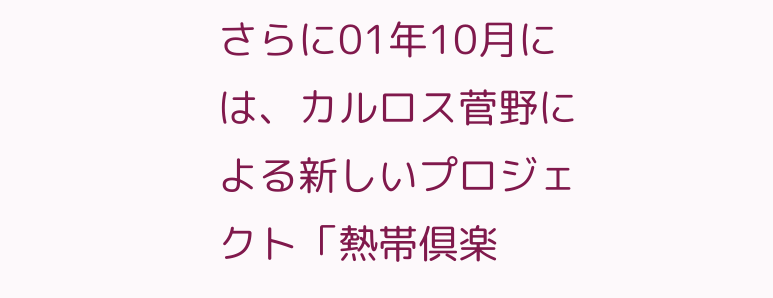さらに01年10月には、カルロス菅野による新しいプロジェクト「熱帯倶楽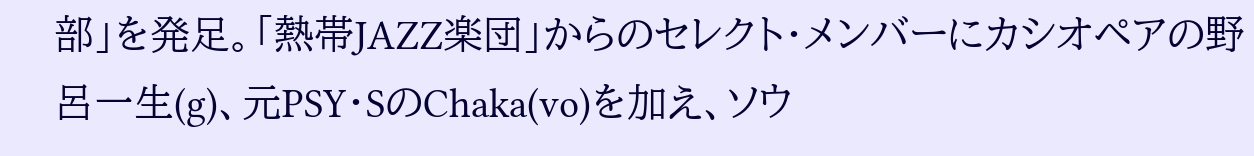部」を発足。「熱帯JAZZ楽団」からのセレクト・メンバーにカシオペアの野呂一生(g)、元PSY・SのChaka(vo)を加え、ソウ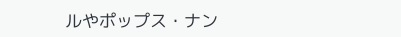ルやポップス・ナン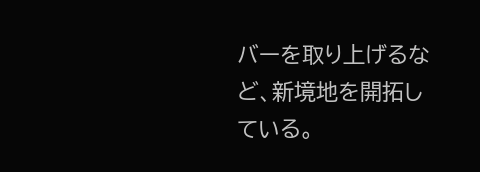バーを取り上げるなど、新境地を開拓している。